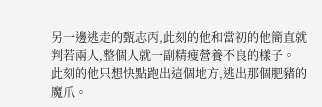另一邊逃走的甄志丙,此刻的他和當初的他簡直就判若兩人,整個人就一副精瘦營養不良的樣子。
此刻的他只想快點跑出這個地方,逃出那個肥豬的魔爪。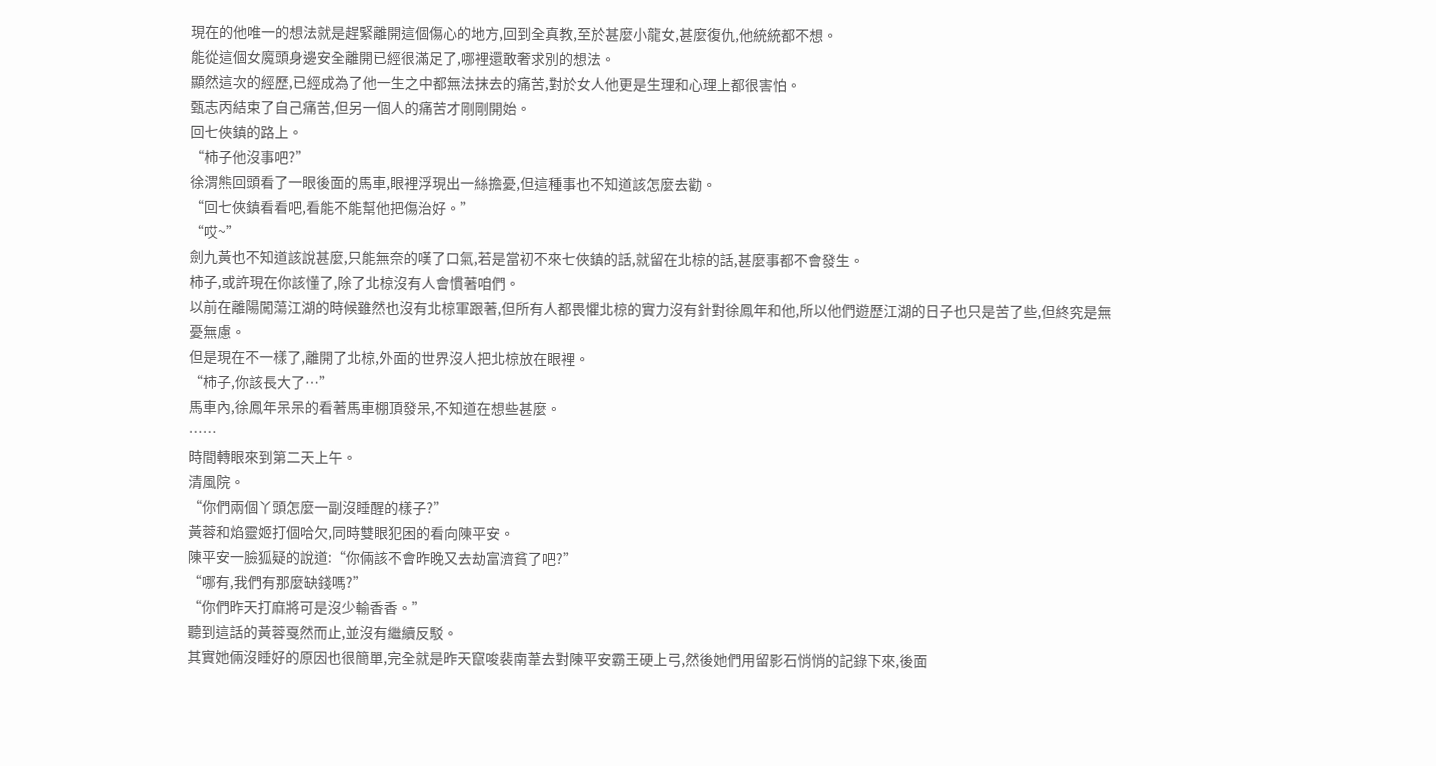現在的他唯一的想法就是趕緊離開這個傷心的地方,回到全真教,至於甚麼小龍女,甚麼復仇,他統統都不想。
能從這個女魔頭身邊安全離開已經很滿足了,哪裡還敢奢求別的想法。
顯然這次的經歷,已經成為了他一生之中都無法抹去的痛苦,對於女人他更是生理和心理上都很害怕。
甄志丙結束了自己痛苦,但另一個人的痛苦才剛剛開始。
回七俠鎮的路上。
“柿子他沒事吧?”
徐渭熊回頭看了一眼後面的馬車,眼裡浮現出一絲擔憂,但這種事也不知道該怎麼去勸。
“回七俠鎮看看吧,看能不能幫他把傷治好。”
“哎~”
劍九黃也不知道該說甚麼,只能無奈的嘆了口氣,若是當初不來七俠鎮的話,就留在北椋的話,甚麼事都不會發生。
柿子,或許現在你該懂了,除了北椋沒有人會慣著咱們。
以前在離陽闖蕩江湖的時候雖然也沒有北椋軍跟著,但所有人都畏懼北椋的實力沒有針對徐鳳年和他,所以他們遊歷江湖的日子也只是苦了些,但終究是無憂無慮。
但是現在不一樣了,離開了北椋,外面的世界沒人把北椋放在眼裡。
“柿子,你該長大了…”
馬車內,徐鳳年呆呆的看著馬車棚頂發呆,不知道在想些甚麼。
……
時間轉眼來到第二天上午。
清風院。
“你們兩個丫頭怎麼一副沒睡醒的樣子?”
黃蓉和焰靈姬打個哈欠,同時雙眼犯困的看向陳平安。
陳平安一臉狐疑的說道:“你倆該不會昨晚又去劫富濟貧了吧?”
“哪有,我們有那麼缺錢嗎?”
“你們昨天打麻將可是沒少輸香香。”
聽到這話的黃蓉戛然而止,並沒有繼續反駁。
其實她倆沒睡好的原因也很簡單,完全就是昨天竄唆裴南葦去對陳平安霸王硬上弓,然後她們用留影石悄悄的記錄下來,後面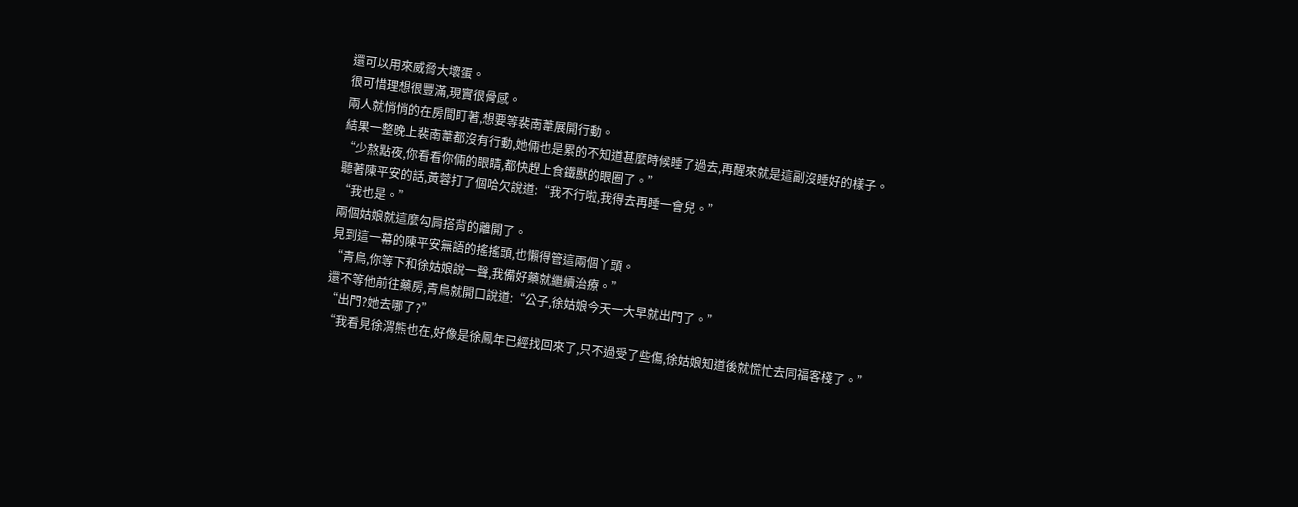還可以用來威脅大壞蛋。
很可惜理想很豐滿,現實很骨感。
兩人就悄悄的在房間盯著,想要等裴南葦展開行動。
結果一整晚上裴南葦都沒有行動,她倆也是累的不知道甚麼時候睡了過去,再醒來就是這副沒睡好的樣子。
“少熬點夜,你看看你倆的眼睛,都快趕上食鐵獸的眼圈了。”
聽著陳平安的話,黃蓉打了個哈欠說道:“我不行啦,我得去再睡一會兒。”
“我也是。”
兩個姑娘就這麼勾肩搭背的離開了。
見到這一幕的陳平安無語的搖搖頭,也懶得管這兩個丫頭。
“青鳥,你等下和徐姑娘說一聲,我備好藥就繼續治療。”
還不等他前往藥房,青鳥就開口說道:“公子,徐姑娘今天一大早就出門了。”
“出門?她去哪了?”
“我看見徐渭熊也在,好像是徐鳳年已經找回來了,只不過受了些傷,徐姑娘知道後就慌忙去同福客棧了。”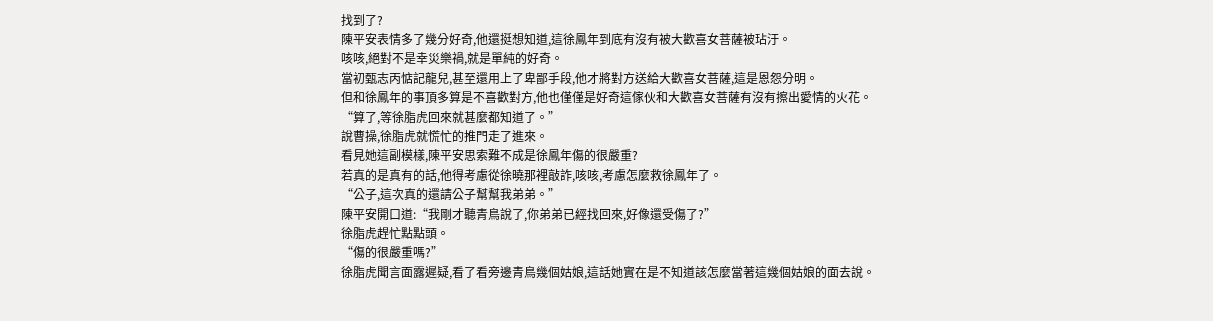找到了?
陳平安表情多了幾分好奇,他還挺想知道,這徐鳳年到底有沒有被大歡喜女菩薩被玷汙。
咳咳,絕對不是幸災樂禍,就是單純的好奇。
當初甄志丙惦記龍兒,甚至還用上了卑鄙手段,他才將對方送給大歡喜女菩薩,這是恩怨分明。
但和徐鳳年的事頂多算是不喜歡對方,他也僅僅是好奇這傢伙和大歡喜女菩薩有沒有擦出愛情的火花。
“算了,等徐脂虎回來就甚麼都知道了。”
說曹操,徐脂虎就慌忙的推門走了進來。
看見她這副模樣,陳平安思索難不成是徐鳳年傷的很嚴重?
若真的是真有的話,他得考慮從徐曉那裡敲詐,咳咳,考慮怎麼救徐鳳年了。
“公子,這次真的還請公子幫幫我弟弟。”
陳平安開口道:“我剛才聽青鳥說了,你弟弟已經找回來,好像還受傷了?”
徐脂虎趕忙點點頭。
“傷的很嚴重嗎?”
徐脂虎聞言面露遲疑,看了看旁邊青鳥幾個姑娘,這話她實在是不知道該怎麼當著這幾個姑娘的面去說。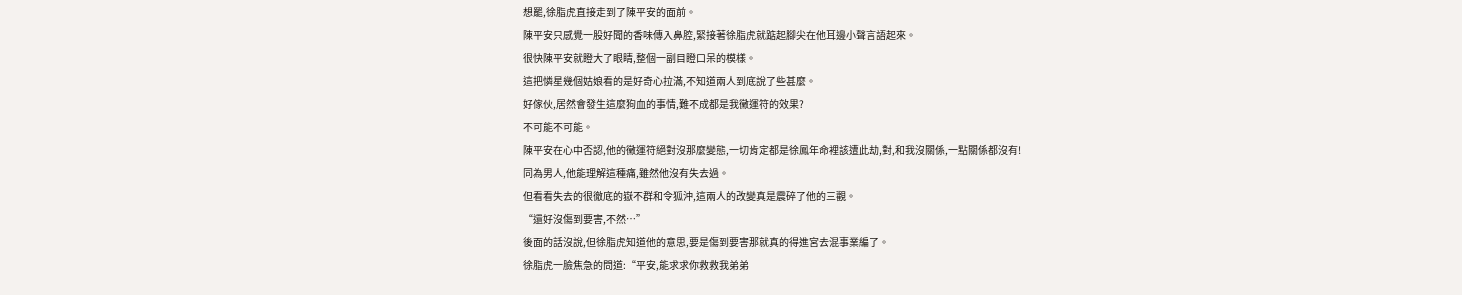想罷,徐脂虎直接走到了陳平安的面前。
陳平安只感覺一股好聞的香味傳入鼻腔,緊接著徐脂虎就踮起腳尖在他耳邊小聲言語起來。
很快陳平安就瞪大了眼睛,整個一副目瞪口呆的模樣。
這把憐星幾個姑娘看的是好奇心拉滿,不知道兩人到底說了些甚麼。
好傢伙,居然會發生這麼狗血的事情,難不成都是我黴運符的效果?
不可能不可能。
陳平安在心中否認,他的黴運符絕對沒那麼變態,一切肯定都是徐鳳年命裡該遭此劫,對,和我沒關係,一點關係都沒有!
同為男人,他能理解這種痛,雖然他沒有失去過。
但看看失去的很徹底的嶽不群和令狐沖,這兩人的改變真是震碎了他的三觀。
“還好沒傷到要害,不然…”
後面的話沒說,但徐脂虎知道他的意思,要是傷到要害那就真的得進宮去混事業編了。
徐脂虎一臉焦急的問道:“平安,能求求你救救我弟弟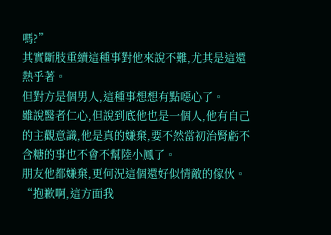嗎?”
其實斷肢重續這種事對他來說不難,尤其是這還熱乎著。
但對方是個男人,這種事想想有點噁心了。
雖說醫者仁心,但說到底他也是一個人,他有自己的主觀意識,他是真的嫌棄,要不然當初治腎虧不含糖的事也不會不幫陸小鳳了。
朋友他都嫌棄,更何況這個還好似情敵的傢伙。
“抱歉啊,這方面我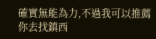確實無能為力,不過我可以推薦你去找鎮西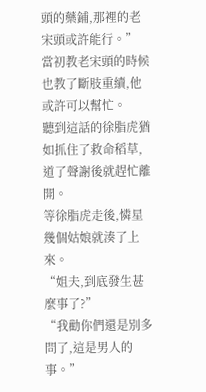頭的藥鋪,那裡的老宋頭或許能行。”
當初教老宋頭的時候也教了斷肢重續,他或許可以幫忙。
聽到這話的徐脂虎猶如抓住了救命稻草,道了聲謝後就趕忙離開。
等徐脂虎走後,憐星幾個姑娘就湊了上來。
“姐夫,到底發生甚麼事了?”
“我勸你們還是別多問了,這是男人的事。”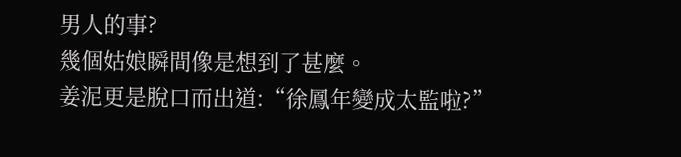男人的事?
幾個姑娘瞬間像是想到了甚麼。
姜泥更是脫口而出道:“徐鳳年變成太監啦?”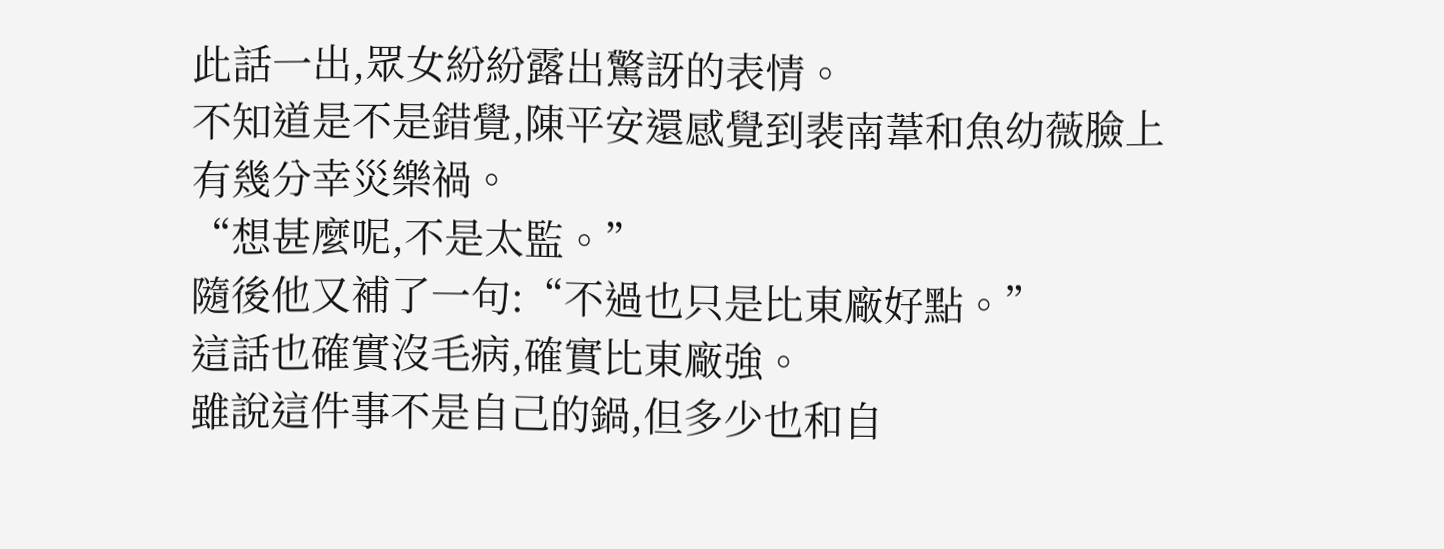此話一出,眾女紛紛露出驚訝的表情。
不知道是不是錯覺,陳平安還感覺到裴南葦和魚幼薇臉上有幾分幸災樂禍。
“想甚麼呢,不是太監。”
隨後他又補了一句:“不過也只是比東廠好點。”
這話也確實沒毛病,確實比東廠強。
雖說這件事不是自己的鍋,但多少也和自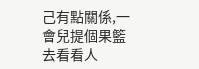己有點關係,一會兒提個果籃去看看人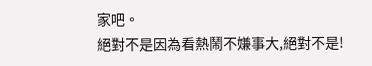家吧。
絕對不是因為看熱鬧不嫌事大,絕對不是!